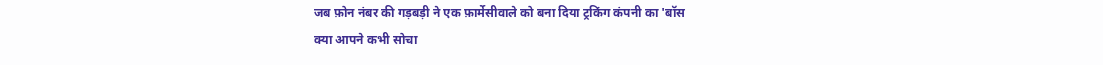जब फ़ोन नंबर की गड़बड़ी ने एक फ़ार्मेसीवाले को बना दिया ट्रकिंग कंपनी का 'बॉस
क्या आपने कभी सोचा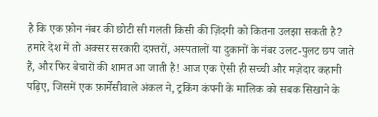है कि एक फ़ोन नंबर की छोटी सी गलती किसी की ज़िंदगी को कितना उलझा सकती है? हमारे देश में तो अक्सर सरकारी दफ़्तरों, अस्पतालों या दुकानों के नंबर उलट-पुलट छप जाते हैं, और फिर बेचारों की शामत आ जाती है! आज एक ऐसी ही सच्ची और मज़ेदार कहानी पढ़िए, जिसमें एक फ़ार्मेसीवाले अंकल ने, ट्रकिंग कंपनी के मालिक को सबक सिखाने के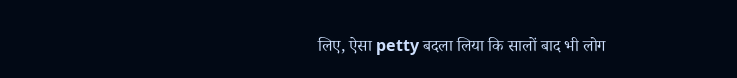लिए, ऐसा petty बदला लिया कि सालों बाद भी लोग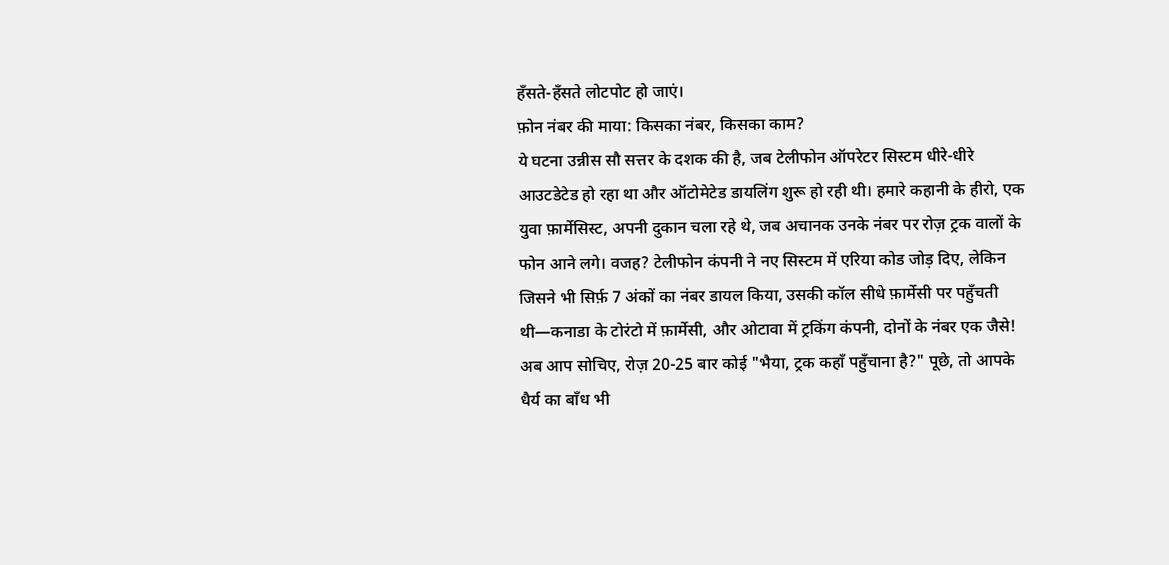हँसते-हँसते लोटपोट हो जाएं।
फ़ोन नंबर की माया: किसका नंबर, किसका काम?
ये घटना उन्नीस सौ सत्तर के दशक की है, जब टेलीफोन ऑपरेटर सिस्टम धीरे-धीरे आउटडेटेड हो रहा था और ऑटोमेटेड डायलिंग शुरू हो रही थी। हमारे कहानी के हीरो, एक युवा फ़ार्मेसिस्ट, अपनी दुकान चला रहे थे, जब अचानक उनके नंबर पर रोज़ ट्रक वालों के फोन आने लगे। वजह? टेलीफोन कंपनी ने नए सिस्टम में एरिया कोड जोड़ दिए, लेकिन जिसने भी सिर्फ़ 7 अंकों का नंबर डायल किया, उसकी कॉल सीधे फ़ार्मेसी पर पहुँचती थी—कनाडा के टोरंटो में फ़ार्मेसी, और ओटावा में ट्रकिंग कंपनी, दोनों के नंबर एक जैसे!
अब आप सोचिए, रोज़ 20-25 बार कोई "भैया, ट्रक कहाँ पहुँचाना है?" पूछे, तो आपके धैर्य का बाँध भी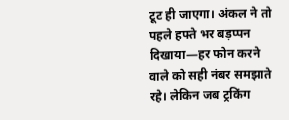टूट ही जाएगा। अंकल ने तो पहले हफ्ते भर बड़प्पन दिखाया—हर फोन करने वाले को सही नंबर समझाते रहे। लेकिन जब ट्रकिंग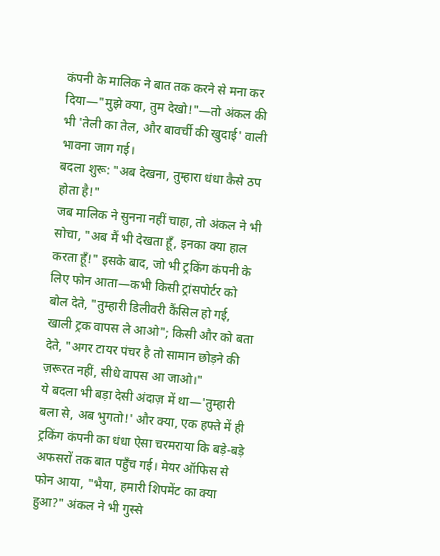कंपनी के मालिक ने बात तक करने से मना कर दिया—"मुझे क्या, तुम देखो!"—तो अंकल की भी 'तेली का तेल, और बावर्ची की खुदाई' वाली भावना जाग गई।
बदला शुरू: "अब देखना, तुम्हारा धंधा कैसे ठप होता है!"
जब मालिक ने सुनना नहीं चाहा, तो अंकल ने भी सोचा, "अब मैं भी देखता हूँ, इनका क्या हाल करता हूँ!" इसके बाद, जो भी ट्रकिंग कंपनी के लिए फोन आता—कभी किसी ट्रांसपोर्टर को बोल देते, "तुम्हारी डिलीवरी कैंसिल हो गई, खाली ट्रक वापस ले आओ"; किसी और को बता देते, "अगर टायर पंचर है तो सामान छोड़ने की ज़रूरत नहीं, सीधे वापस आ जाओ।"
ये बदला भी बड़ा देसी अंदाज़ में था—'तुम्हारी बला से, अब भुगतो!' और क्या, एक हफ्ते में ही ट्रकिंग कंपनी का धंधा ऐसा चरमराया कि बड़े-बड़े अफसरों तक बात पहुँच गई। मेयर ऑफिस से फोन आया, "भैया, हमारी शिपमेंट का क्या हुआ?" अंकल ने भी गुस्से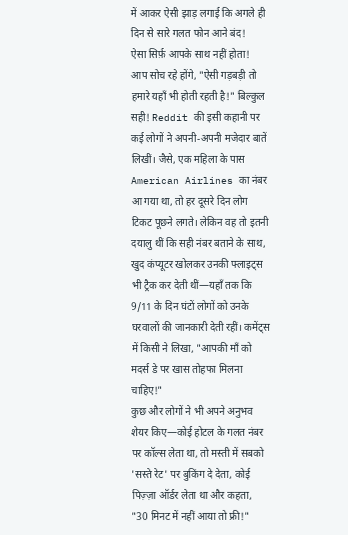में आकर ऐसी झाड़ लगाई कि अगले ही दिन से सारे गलत फोन आने बंद!
ऐसा सिर्फ़ आपके साथ नहीं होता!
आप सोच रहे होंगे, "ऐसी गड़बड़ी तो हमारे यहाँ भी होती रहती है!" बिल्कुल सही! Reddit की इसी कहानी पर कई लोगों ने अपनी-अपनी मजेदार बातें लिखीं। जैसे, एक महिला के पास American Airlines का नंबर आ गया था, तो हर दूसरे दिन लोग टिकट पूछने लगते। लेकिन वह तो इतनी दयालु थीं कि सही नंबर बताने के साथ, खुद कंप्यूटर खोलकर उनकी फ्लाइट्स भी ट्रैक कर देती थीं—यहाँ तक कि 9/11 के दिन घंटों लोगों को उनके घरवालों की जानकारी देती रहीं। कमेंट्स में किसी ने लिखा, "आपकी माँ को मदर्स डे पर खास तोहफा मिलना चाहिए!"
कुछ और लोगों ने भी अपने अनुभव शेयर किए—कोई होटल के गलत नंबर पर कॉल्स लेता था, तो मस्ती में सबको 'सस्ते रेट' पर बुकिंग दे देता, कोई पिज़्ज़ा ऑर्डर लेता था और कहता, "30 मिनट में नहीं आया तो फ्री!"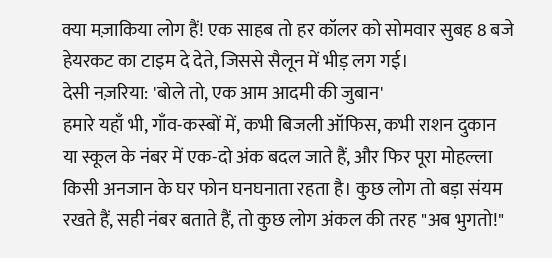क्या मज़ाकिया लोग हैं! एक साहब तो हर कॉलर को सोमवार सुबह 8 बजे हेयरकट का टाइम दे देते, जिससे सैलून में भीड़ लग गई।
देसी नज़रिया: 'बोले तो, एक आम आदमी की जुबान'
हमारे यहाँ भी, गाँव-कस्बों में, कभी बिजली ऑफिस, कभी राशन दुकान या स्कूल के नंबर में एक-दो अंक बदल जाते हैं, और फिर पूरा मोहल्ला किसी अनजान के घर फोन घनघनाता रहता है। कुछ लोग तो बड़ा संयम रखते हैं, सही नंबर बताते हैं, तो कुछ लोग अंकल की तरह "अब भुगतो!"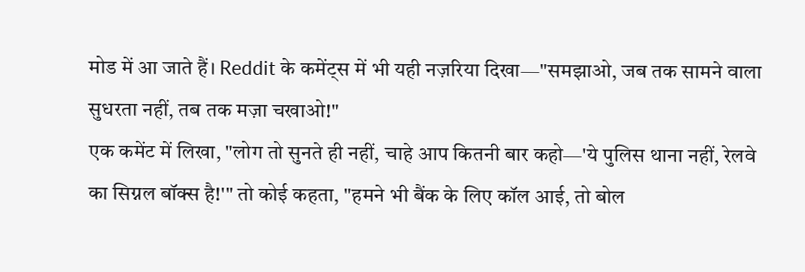मोड में आ जाते हैं। Reddit के कमेंट्स में भी यही नज़रिया दिखा—"समझाओ, जब तक सामने वाला सुधरता नहीं, तब तक मज़ा चखाओ!"
एक कमेंट में लिखा, "लोग तो सुनते ही नहीं, चाहे आप कितनी बार कहो—'ये पुलिस थाना नहीं, रेलवे का सिग्नल बॉक्स है!'" तो कोई कहता, "हमने भी बैंक के लिए कॉल आई, तो बोल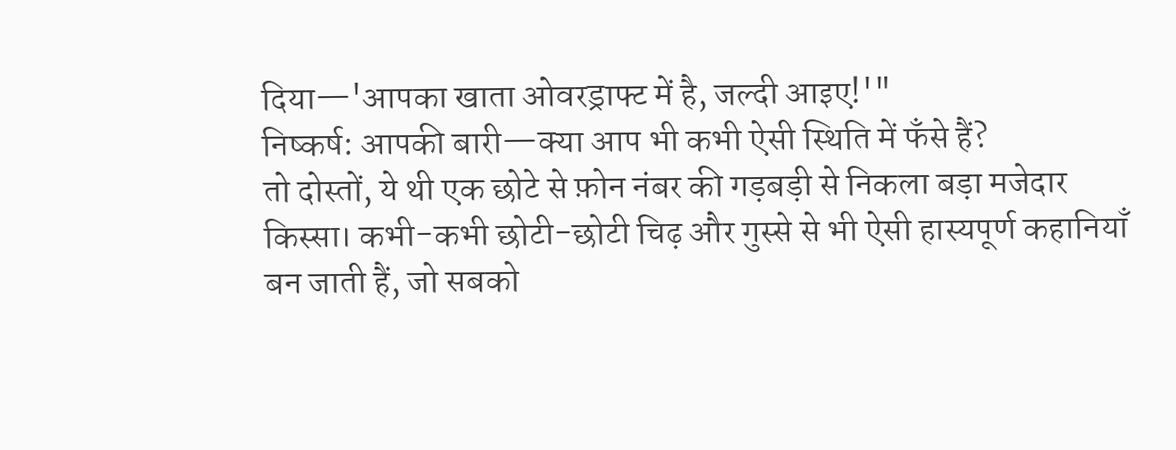दिया—'आपका खाता ओवरड्राफ्ट में है, जल्दी आइए!'"
निष्कर्ष: आपकी बारी—क्या आप भी कभी ऐसी स्थिति में फँसे हैं?
तो दोस्तों, ये थी एक छोटे से फ़ोन नंबर की गड़बड़ी से निकला बड़ा मजेदार किस्सा। कभी-कभी छोटी-छोटी चिढ़ और गुस्से से भी ऐसी हास्यपूर्ण कहानियाँ बन जाती हैं, जो सबको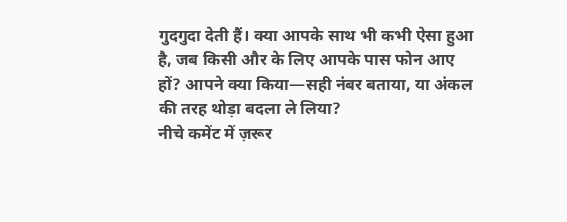गुदगुदा देती हैं। क्या आपके साथ भी कभी ऐसा हुआ है, जब किसी और के लिए आपके पास फोन आए हों? आपने क्या किया—सही नंबर बताया, या अंकल की तरह थोड़ा बदला ले लिया?
नीचे कमेंट में ज़रूर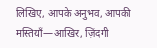लिखिए, आपके अनुभव, आपकी मस्तियाँ—आखिर, ज़िंदगी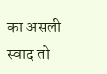का असली स्वाद तो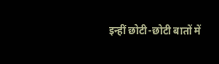इन्हीं छोटी-छोटी बातों में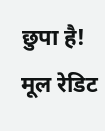छुपा है!
मूल रेडिट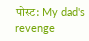पोस्ट: My dad's revenge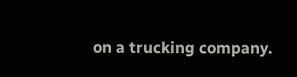on a trucking company.